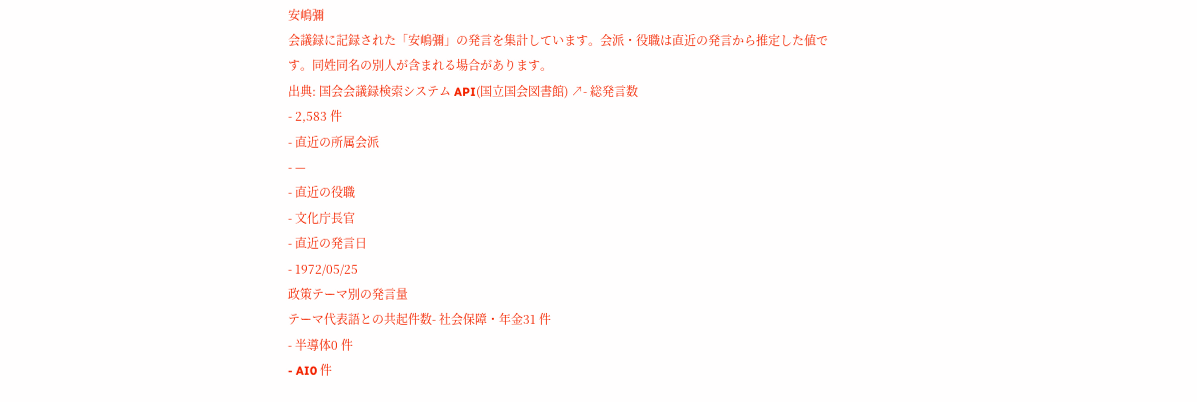安嶋彌
会議録に記録された「安嶋彌」の発言を集計しています。会派・役職は直近の発言から推定した値です。同姓同名の別人が含まれる場合があります。
出典: 国会会議録検索システム API(国立国会図書館) ↗- 総発言数
- 2,583 件
- 直近の所属会派
- —
- 直近の役職
- 文化庁長官
- 直近の発言日
- 1972/05/25
政策テーマ別の発言量
テーマ代表語との共起件数- 社会保障・年金31 件
- 半導体0 件
- AI0 件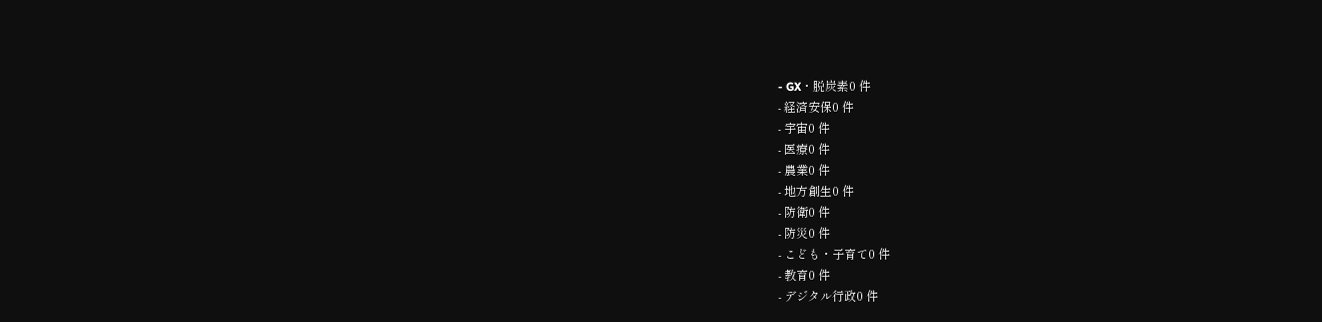- GX・脱炭素0 件
- 経済安保0 件
- 宇宙0 件
- 医療0 件
- 農業0 件
- 地方創生0 件
- 防衛0 件
- 防災0 件
- こども・子育て0 件
- 教育0 件
- デジタル行政0 件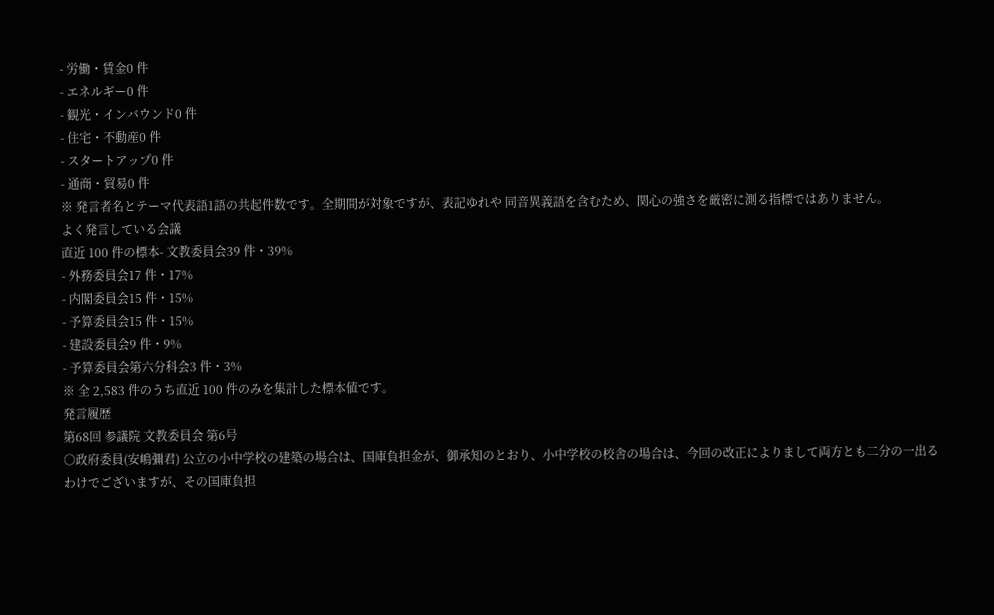- 労働・賃金0 件
- エネルギー0 件
- 観光・インバウンド0 件
- 住宅・不動産0 件
- スタートアップ0 件
- 通商・貿易0 件
※ 発言者名とテーマ代表語1語の共起件数です。全期間が対象ですが、表記ゆれや 同音異義語を含むため、関心の強さを厳密に測る指標ではありません。
よく発言している会議
直近 100 件の標本- 文教委員会39 件・39%
- 外務委員会17 件・17%
- 内閣委員会15 件・15%
- 予算委員会15 件・15%
- 建設委員会9 件・9%
- 予算委員会第六分科会3 件・3%
※ 全 2,583 件のうち直近 100 件のみを集計した標本値です。
発言履歴
第68回 参議院 文教委員会 第6号
○政府委員(安嶋彌君) 公立の小中学校の建築の場合は、国庫負担金が、御承知のとおり、小中学校の校舎の場合は、今回の改正によりまして両方とも二分の一出るわけでございますが、その国庫負担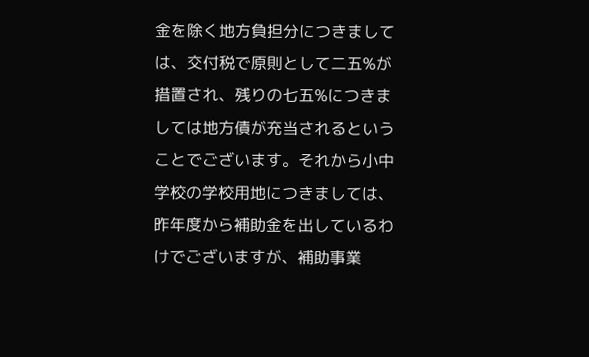金を除く地方負担分につきましては、交付税で原則として二五%が措置され、残りの七五%につきましては地方債が充当されるということでございます。それから小中学校の学校用地につきましては、昨年度から補助金を出しているわけでございますが、補助事業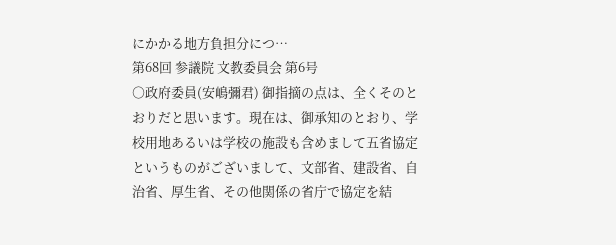にかかる地方負担分につ…
第68回 参議院 文教委員会 第6号
○政府委員(安嶋彌君) 御指摘の点は、全くそのとおりだと思います。現在は、御承知のとおり、学校用地あるいは学校の施設も含めまして五省協定というものがございまして、文部省、建設省、自治省、厚生省、その他関係の省庁で協定を結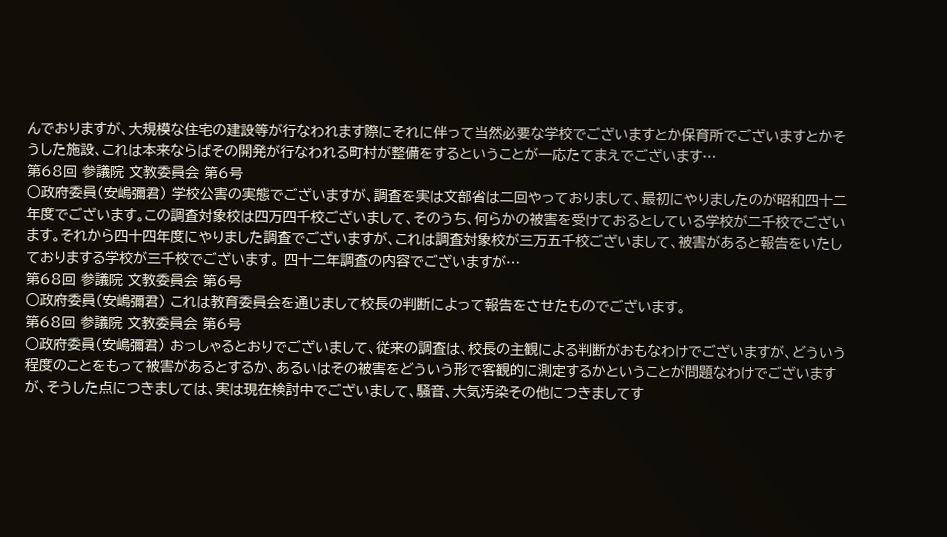んでおりますが、大規模な住宅の建設等が行なわれます際にそれに伴って当然必要な学校でございますとか保育所でございますとかそうした施設、これは本来ならばその開発が行なわれる町村が整備をするということが一応たてまえでございます…
第68回 参議院 文教委員会 第6号
○政府委員(安嶋彌君) 学校公害の実態でございますが、調査を実は文部省は二回やっておりまして、最初にやりましたのが昭和四十二年度でございます。この調査対象校は四万四千校ございまして、そのうち、何らかの被害を受けておるとしている学校が二千校でございます。それから四十四年度にやりました調査でございますが、これは調査対象校が三万五千校ございまして、被害があると報告をいたしておりまする学校が三千校でございます。 四十二年調査の内容でございますが…
第68回 参議院 文教委員会 第6号
○政府委員(安嶋彌君) これは教育委員会を通じまして校長の判断によって報告をさせたものでございます。
第68回 参議院 文教委員会 第6号
○政府委員(安嶋彌君) おっしゃるとおりでございまして、従来の調査は、校長の主観による判断がおもなわけでございますが、どういう程度のことをもって被害があるとするか、あるいはその被害をどういう形で客観的に測定するかということが問題なわけでございますが、そうした点につきましては、実は現在検討中でございまして、騒音、大気汚染その他につきましてす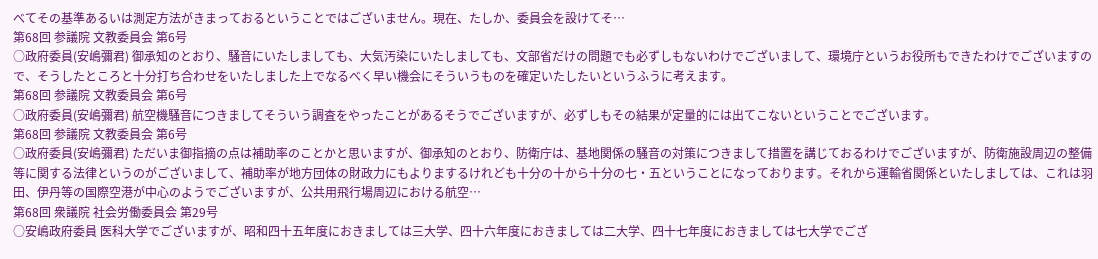べてその基準あるいは測定方法がきまっておるということではございません。現在、たしか、委員会を設けてそ…
第68回 参議院 文教委員会 第6号
○政府委員(安嶋彌君) 御承知のとおり、騒音にいたしましても、大気汚染にいたしましても、文部省だけの問題でも必ずしもないわけでございまして、環境庁というお役所もできたわけでございますので、そうしたところと十分打ち合わせをいたしました上でなるべく早い機会にそういうものを確定いたしたいというふうに考えます。
第68回 参議院 文教委員会 第6号
○政府委員(安嶋彌君) 航空機騒音につきましてそういう調査をやったことがあるそうでございますが、必ずしもその結果が定量的には出てこないということでございます。
第68回 参議院 文教委員会 第6号
○政府委員(安嶋彌君) ただいま御指摘の点は補助率のことかと思いますが、御承知のとおり、防衛庁は、基地関係の騒音の対策につきまして措置を講じておるわけでございますが、防衛施設周辺の整備等に関する法律というのがございまして、補助率が地方団体の財政力にもよりまするけれども十分の十から十分の七・五ということになっております。それから運輸省関係といたしましては、これは羽田、伊丹等の国際空港が中心のようでございますが、公共用飛行場周辺における航空…
第68回 衆議院 社会労働委員会 第29号
○安嶋政府委員 医科大学でございますが、昭和四十五年度におきましては三大学、四十六年度におきましては二大学、四十七年度におきましては七大学でござ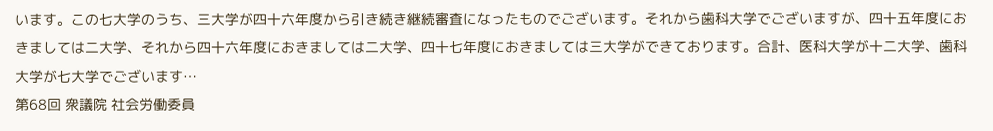います。この七大学のうち、三大学が四十六年度から引き続き継続審査になったものでございます。それから歯科大学でございますが、四十五年度におきましては二大学、それから四十六年度におきましては二大学、四十七年度におきましては三大学ができております。合計、医科大学が十二大学、歯科大学が七大学でございます…
第68回 衆議院 社会労働委員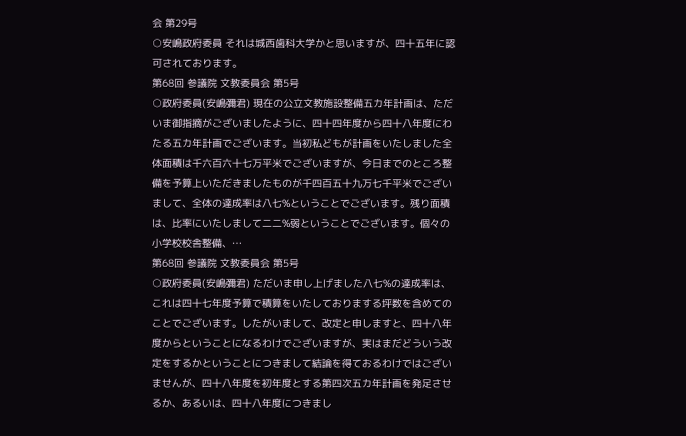会 第29号
○安嶋政府委員 それは城西歯科大学かと思いますが、四十五年に認可されております。
第68回 参議院 文教委員会 第5号
○政府委員(安嶋彌君) 現在の公立文教施設整備五カ年計画は、ただいま御指摘がございましたように、四十四年度から四十八年度にわたる五カ年計画でございます。当初私どもが計画をいたしました全体面積は千六百六十七万平米でございますが、今日までのところ整備を予算上いただきましたものが千四百五十九万七千平米でございまして、全体の達成率は八七%ということでございます。残り面積は、比率にいたしまして二二%弱ということでございます。個々の小学校校舎整備、…
第68回 参議院 文教委員会 第5号
○政府委員(安嶋彌君) ただいま申し上げました八七%の達成率は、これは四十七年度予算で積算をいたしておりまする坪数を含めてのことでございます。したがいまして、改定と申しますと、四十八年度からということになるわけでございますが、実はまだどういう改定をするかということにつきまして結論を得ておるわけではございませんが、四十八年度を初年度とする第四次五カ年計画を発足させるか、あるいは、四十八年度につきまし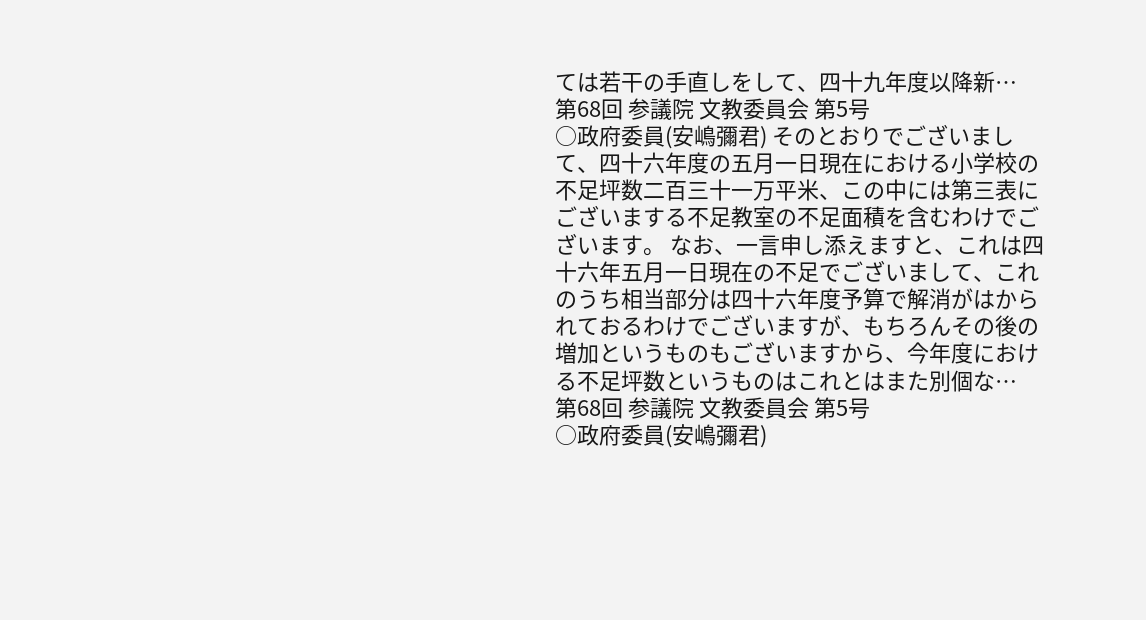ては若干の手直しをして、四十九年度以降新…
第68回 参議院 文教委員会 第5号
○政府委員(安嶋彌君) そのとおりでございまして、四十六年度の五月一日現在における小学校の不足坪数二百三十一万平米、この中には第三表にございまする不足教室の不足面積を含むわけでございます。 なお、一言申し添えますと、これは四十六年五月一日現在の不足でございまして、これのうち相当部分は四十六年度予算で解消がはかられておるわけでございますが、もちろんその後の増加というものもございますから、今年度における不足坪数というものはこれとはまた別個な…
第68回 参議院 文教委員会 第5号
○政府委員(安嶋彌君)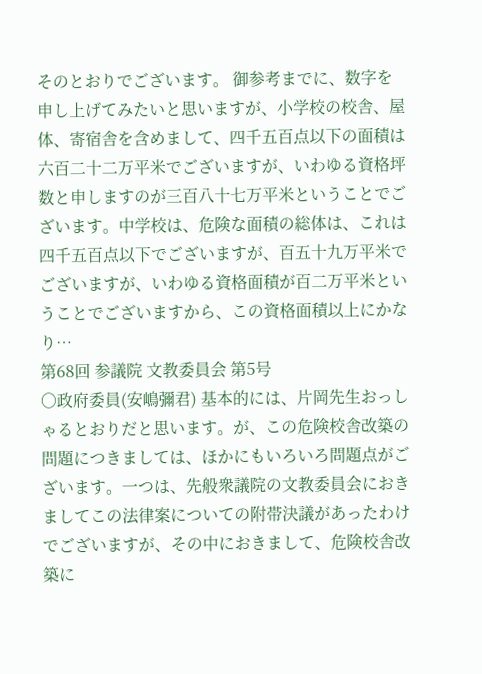そのとおりでございます。 御参考までに、数字を申し上げてみたいと思いますが、小学校の校舎、屋体、寄宿舎を含めまして、四千五百点以下の面積は六百二十二万平米でございますが、いわゆる資格坪数と申しますのが三百八十七万平米ということでございます。中学校は、危険な面積の総体は、これは四千五百点以下でございますが、百五十九万平米でございますが、いわゆる資格面積が百二万平米ということでございますから、この資格面積以上にかなり…
第68回 参議院 文教委員会 第5号
○政府委員(安嶋彌君) 基本的には、片岡先生おっしゃるとおりだと思います。が、この危険校舎改築の問題につきましては、ほかにもいろいろ問題点がございます。一つは、先般衆議院の文教委員会におきましてこの法律案についての附帯決議があったわけでございますが、その中におきまして、危険校舎改築に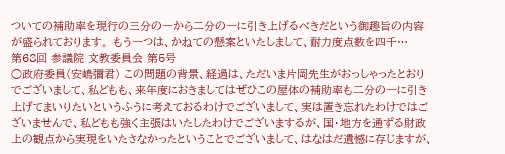ついての補助率を現行の三分の一から二分の一に引き上げるべきだという御趣旨の内容が盛られております。 もう一つは、かねての懸案といたしまして、耐力度点数を四千…
第68回 参議院 文教委員会 第5号
○政府委員(安嶋彌君) この問題の背景、経過は、ただいま片岡先生がおっしゃったとおりでございまして、私どもも、来年度におきましてはぜひこの屋体の補助率も二分の一に引き上げてまいりたいというふうに考えておるわけでございまして、実は置き忘れたわけではございませんで、私どもも強く主張はいたしたわけでございまするが、国・地方を通ずる財政上の観点から実現をいたさなかったということでございまして、はなはだ遺憾に存じますが、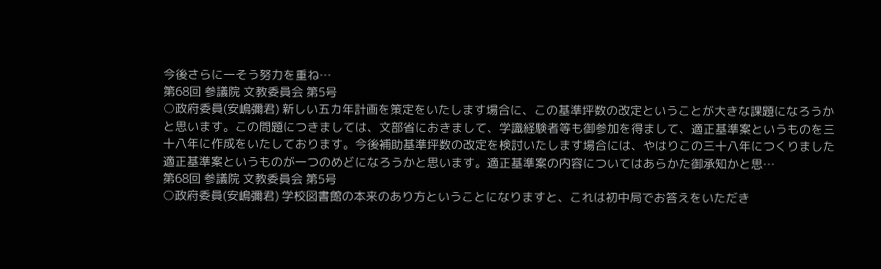今後さらに一そう努力を重ね…
第68回 参議院 文教委員会 第5号
○政府委員(安嶋彌君) 新しい五カ年計画を策定をいたします場合に、この基準坪数の改定ということが大きな課題になろうかと思います。この問題につきましては、文部省におきまして、学識経験者等も御参加を得まして、適正基準案というものを三十八年に作成をいたしております。今後補助基準坪数の改定を検討いたします場合には、やはりこの三十八年につくりました適正基準案というものが一つのめどになろうかと思います。適正基準案の内容についてはあらかた御承知かと思…
第68回 参議院 文教委員会 第5号
○政府委員(安嶋彌君) 学校図書館の本来のあり方ということになりますと、これは初中局でお答えをいただき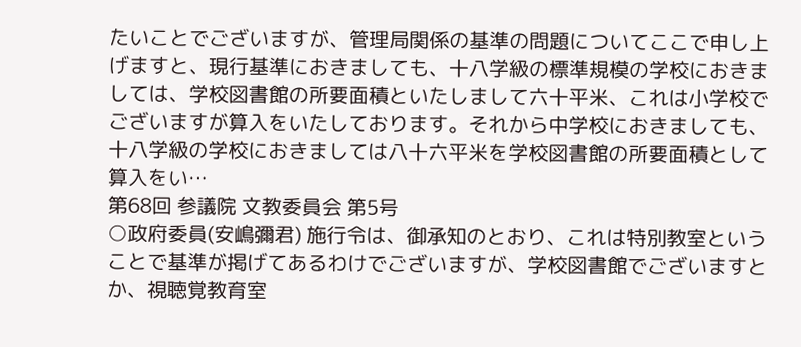たいことでございますが、管理局関係の基準の問題についてここで申し上げますと、現行基準におきましても、十八学級の標準規模の学校におきましては、学校図書館の所要面積といたしまして六十平米、これは小学校でございますが算入をいたしております。それから中学校におきましても、十八学級の学校におきましては八十六平米を学校図書館の所要面積として算入をい…
第68回 参議院 文教委員会 第5号
○政府委員(安嶋彌君) 施行令は、御承知のとおり、これは特別教室ということで基準が掲げてあるわけでございますが、学校図書館でございますとか、視聴覚教育室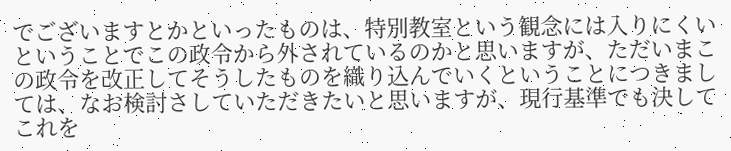でございますとかといったものは、特別教室という観念には入りにくいということでこの政令から外されているのかと思いますが、ただいまこの政令を改正してそうしたものを織り込んでいくということにつきましては、なお検討さしていただきたいと思いますが、現行基準でも決してこれを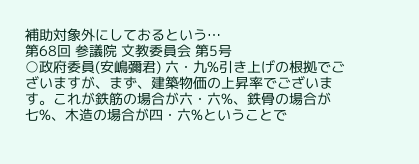補助対象外にしておるという…
第68回 参議院 文教委員会 第5号
○政府委員(安嶋彌君) 六・九%引き上げの根拠でございますが、まず、建築物価の上昇率でございます。これが鉄筋の場合が六・六%、鉄骨の場合が七%、木造の場合が四・六%ということで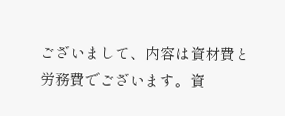ございまして、内容は資材費と労務費でございます。資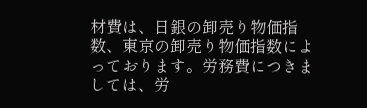材費は、日銀の卸売り物価指数、東京の卸売り物価指数によっております。労務費につきましては、労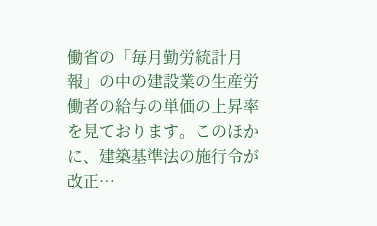働省の「毎月勤労統計月報」の中の建設業の生産労働者の給与の単価の上昇率を見ております。このほかに、建築基準法の施行令が改正…